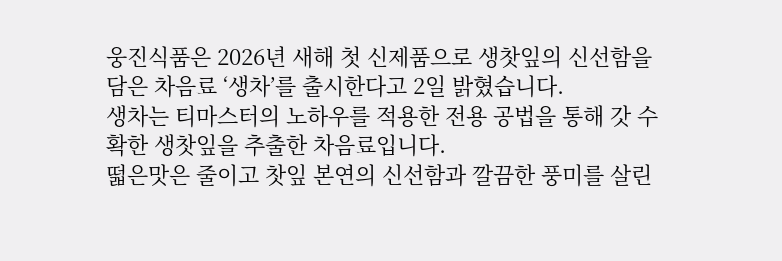웅진식품은 2026년 새해 첫 신제품으로 생찻잎의 신선함을 담은 차음료 ‘생차’를 출시한다고 2일 밝혔습니다.
생차는 티마스터의 노하우를 적용한 전용 공법을 통해 갓 수확한 생찻잎을 추출한 차음료입니다.
떫은맛은 줄이고 찻잎 본연의 신선함과 깔끔한 풍미를 살린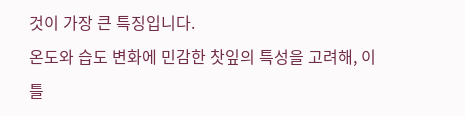것이 가장 큰 특징입니다.
온도와 습도 변화에 민감한 찻잎의 특성을 고려해, 이틀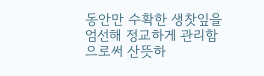동안만 수확한 생찻잎을 엄선해 정교하게 관리함으로써 산뜻하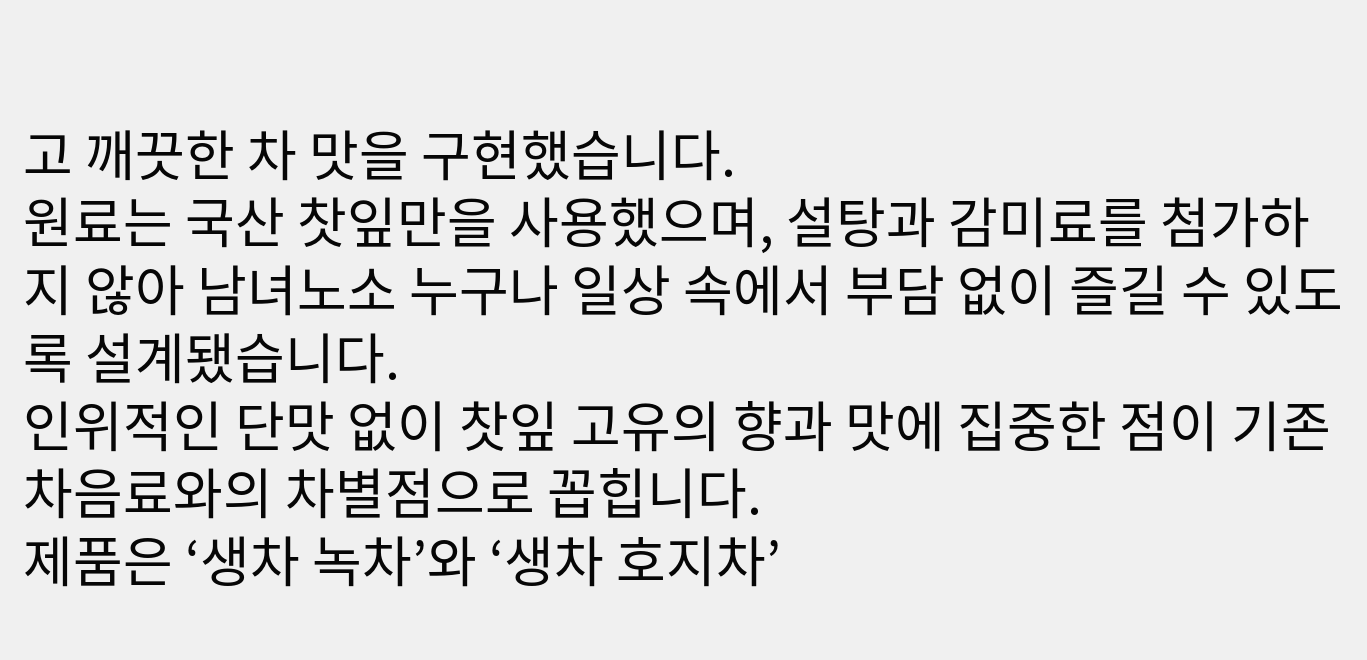고 깨끗한 차 맛을 구현했습니다.
원료는 국산 찻잎만을 사용했으며, 설탕과 감미료를 첨가하지 않아 남녀노소 누구나 일상 속에서 부담 없이 즐길 수 있도록 설계됐습니다.
인위적인 단맛 없이 찻잎 고유의 향과 맛에 집중한 점이 기존 차음료와의 차별점으로 꼽힙니다.
제품은 ‘생차 녹차’와 ‘생차 호지차’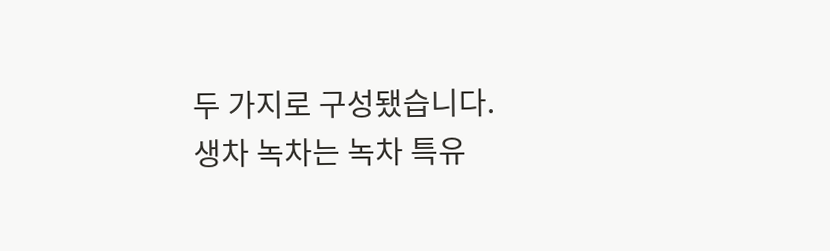두 가지로 구성됐습니다.
생차 녹차는 녹차 특유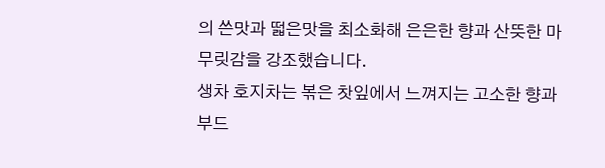의 쓴맛과 떫은맛을 최소화해 은은한 향과 산뜻한 마무릿감을 강조했습니다.
생차 호지차는 볶은 찻잎에서 느껴지는 고소한 향과 부드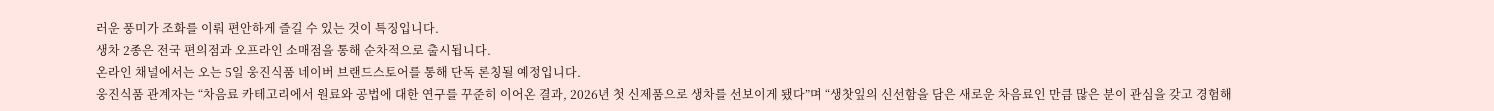러운 풍미가 조화를 이뤄 편안하게 즐길 수 있는 것이 특징입니다.
생차 2종은 전국 편의점과 오프라인 소매점을 통해 순차적으로 출시됩니다.
온라인 채널에서는 오는 5일 웅진식품 네이버 브랜드스토어를 통해 단독 론칭될 예정입니다.
웅진식품 관계자는 “차음료 카테고리에서 원료와 공법에 대한 연구를 꾸준히 이어온 결과, 2026년 첫 신제품으로 생차를 선보이게 됐다”며 “생찻잎의 신선함을 담은 새로운 차음료인 만큼 많은 분이 관심을 갖고 경험해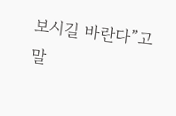보시길 바란다”고 말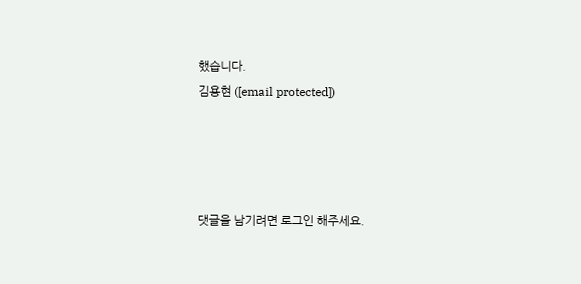했습니다.
김용현 ([email protected])




댓글을 남기려면 로그인 해주세요.